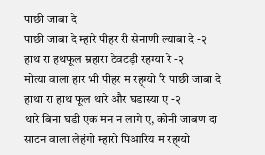पाछी जाबा दे
पाछी जाबा दे म्हारे पीहर री सेनाणी ल्याबा दे -२
हाथ रा हथफूल म्रहारा टेवटड़ी रहग्या रे -२
मोत्या वाला हार भी पीहर म रह्ग्यो ‘रे पाछी जाबा दे
हाथा रा हाथ फूल थारे और घडास्या ए -२
थारे बिना घडी एक मन न लागे ए, कोनी जाबण दा
साटन वाला लेहंगो म्हारो पिआरिय म रह्ग्यो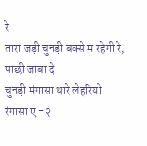रे
तारा जड़ी चुनड़ी बक्से म रहेगी रे, पाछी जाबा दे
चुनड़ी मंगासा थारे लेहरियो रंगासा ए -२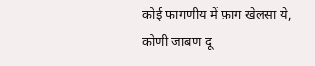कोई फागणीय में फ़ाग खेलसा ये, कोणी जाबण दू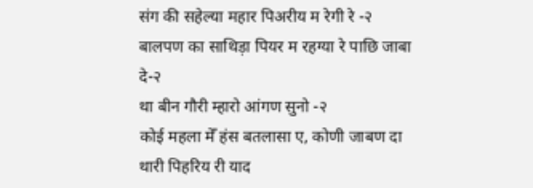संग की सहेल्या महार पिअरीय म रेगी रे -२
बालपण का साथिड़ा पियर म रहग्या रे पाछि जाबा दे-२
था बीन गौरी म्हारो आंगण सुनो -२
कोई महला मेँ हंस बतलासा ए, कोणी जाबण दा
थारी पिहरिय री याद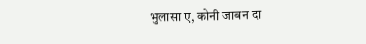भुलासा ए, कोनी जाबन दा